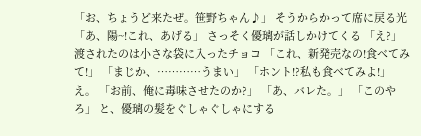「お、ちょうど来たぜ。笹野ちゃん♪」 そうからかって席に戻る光 「あ、陽~!これ、あげる」 さっそく優璃が話しかけてくる 「え?」 渡されたのは小さな袋に入ったチョコ 「これ、新発売なの!食べてみて!」 「まじか、…………うまい」 「ホント!?私も食べてみよ!」 え。 「お前、俺に毒味させたのか?」 「あ、バレた。」 「このやろ」 と、優璃の髪をぐしゃぐしゃにする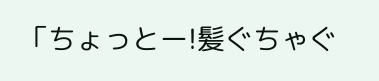「ちょっとー!髪ぐちゃぐ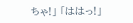ちゃ!」 「ははっ!」